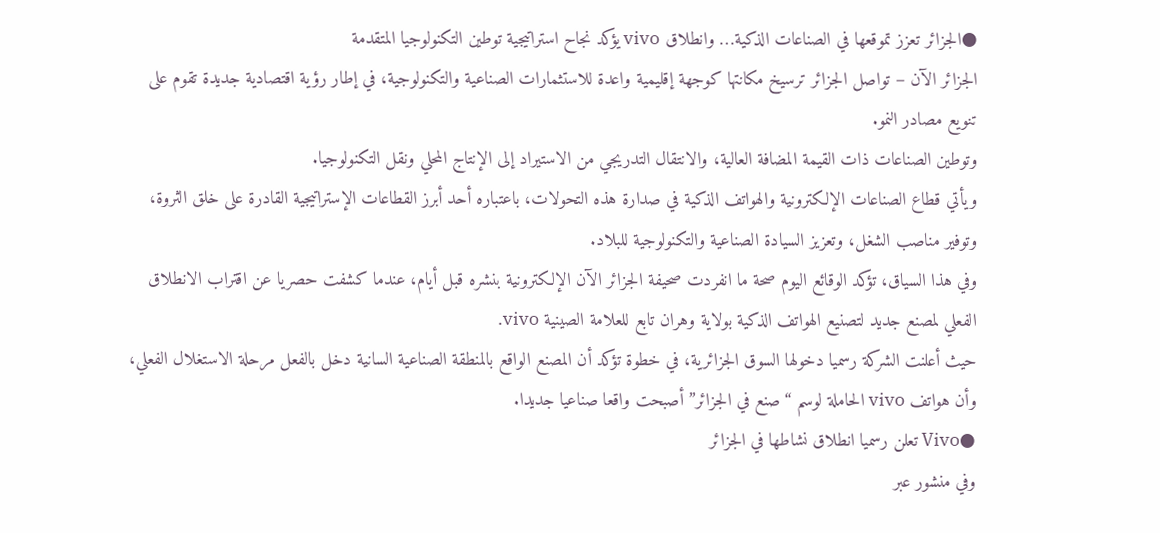●الجزائر تعزز تموقعها في الصناعات الذكية… وانطلاق vivo يؤكد نجاح استراتيجية توطين التكنولوجيا المتقدمة
الجزائر الآن – تواصل الجزائر ترسيخ مكانتها كوجهة إقليمية واعدة للاستثمارات الصناعية والتكنولوجية، في إطار رؤية اقتصادية جديدة تقوم على تنويع مصادر النمو.
وتوطين الصناعات ذات القيمة المضافة العالية، والانتقال التدريجي من الاستيراد إلى الإنتاج المحلي ونقل التكنولوجيا.
ويأتي قطاع الصناعات الإلكترونية والهواتف الذكية في صدارة هذه التحولات، باعتباره أحد أبرز القطاعات الإستراتيجية القادرة على خلق الثروة، وتوفير مناصب الشغل، وتعزيز السيادة الصناعية والتكنولوجية للبلاد.
وفي هذا السياق، تؤكد الوقائع اليوم صحة ما انفردت صحيفة الجزائر الآن الإلكترونية بنشره قبل أيام، عندما كشفت حصريا عن اقتراب الانطلاق الفعلي لمصنع جديد لتصنيع الهواتف الذكية بولاية وهران تابع للعلامة الصينية vivo.
حيث أعلنت الشركة رسميا دخولها السوق الجزائرية، في خطوة تؤكد أن المصنع الواقع بالمنطقة الصناعية السانية دخل بالفعل مرحلة الاستغلال الفعلي، وأن هواتف vivo الحاملة لوسم “صنع في الجزائر” أصبحت واقعا صناعيا جديدا.
●Vivo تعلن رسميا انطلاق نشاطها في الجزائر
وفي منشور عبر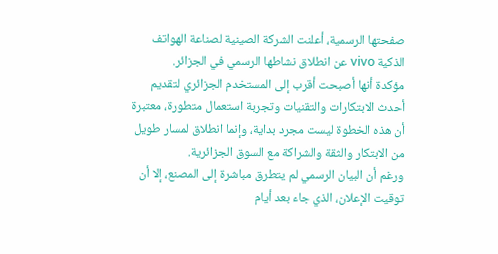صفحتها الرسمية، أعلنت الشركة الصينية لصناعة الهواتف الذكية vivo عن انطلاق نشاطها الرسمي في الجزائر.
مؤكدة أنها أصبحت أقرب إلى المستخدم الجزائري لتقديم أحدث الابتكارات والتقنيات وتجربة استعمال متطورة، معتبرة أن هذه الخطوة ليست مجرد بداية، وإنما انطلاق لمسار طويل من الابتكار والثقة والشراكة مع السوق الجزائرية.
ورغم أن البيان الرسمي لم يتطرق مباشرة إلى المصنع، إلا أن توقيت الإعلان، الذي جاء بعد أيام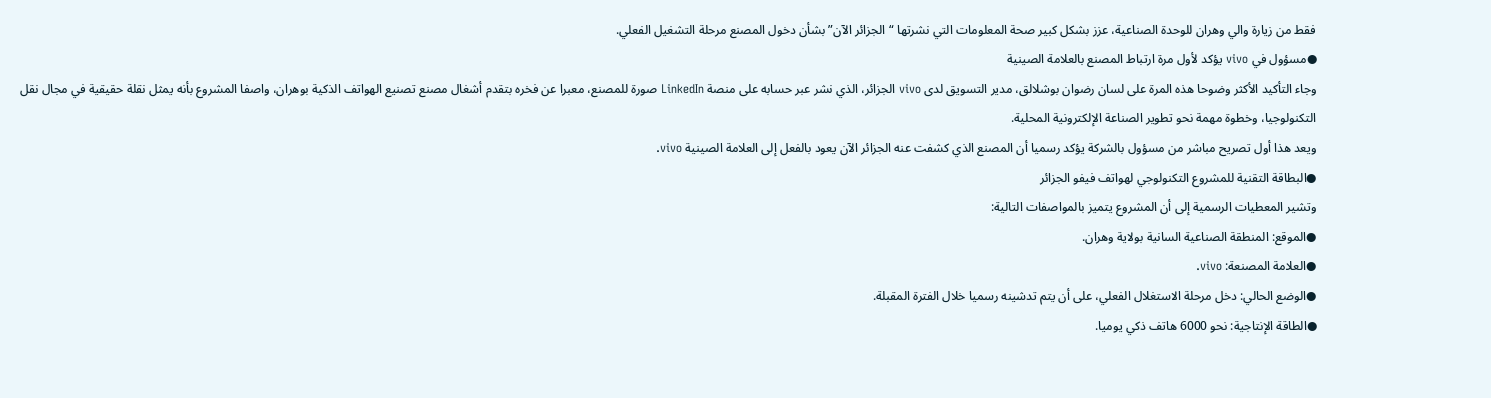فقط من زيارة والي وهران للوحدة الصناعية، عزز بشكل كبير صحة المعلومات التي نشرتها “الجزائر الآن” بشأن دخول المصنع مرحلة التشغيل الفعلي.
●مسؤول في vivo يؤكد لأول مرة ارتباط المصنع بالعلامة الصينية
وجاء التأكيد الأكثر وضوحا هذه المرة على لسان رضوان بوشلالق، مدير التسويق لدى vivo الجزائر، الذي نشر عبر حسابه على منصة LinkedIn صورة للمصنع، معبرا عن فخره بتقدم أشغال مصنع تصنيع الهواتف الذكية بوهران، واصفا المشروع بأنه يمثل نقلة حقيقية في مجال نقل التكنولوجيا، وخطوة مهمة نحو تطوير الصناعة الإلكترونية المحلية.
ويعد هذا أول تصريح مباشر من مسؤول بالشركة يؤكد رسميا أن المصنع الذي كشفت عنه الجزائر الآن يعود بالفعل إلى العلامة الصينية vivo.
●البطاقة التقنية للمشروع التكنولوجي لهواتف فيفو الجزائر
وتشير المعطيات الرسمية إلى أن المشروع يتميز بالمواصفات التالية:
●الموقع: المنطقة الصناعية السانية بولاية وهران.
●العلامة المصنعة: vivo.
●الوضع الحالي: دخل مرحلة الاستغلال الفعلي، على أن يتم تدشينه رسميا خلال الفترة المقبلة.
●الطاقة الإنتاجية: نحو 6000 هاتف ذكي يوميا.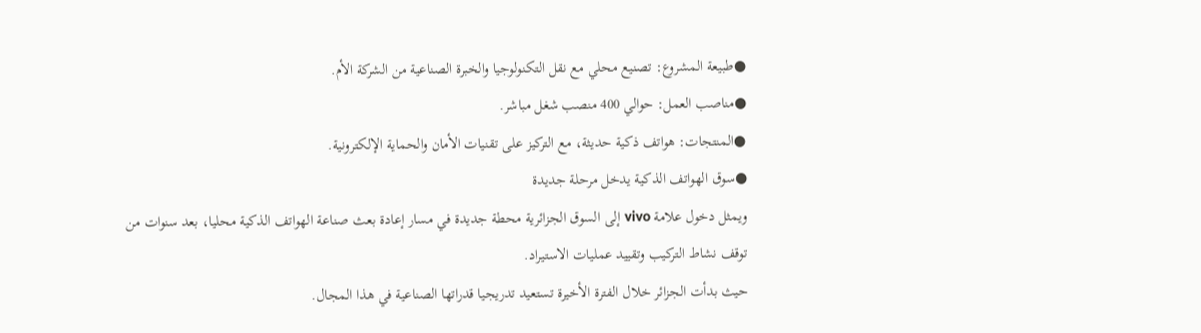●طبيعة المشروع: تصنيع محلي مع نقل التكنولوجيا والخبرة الصناعية من الشركة الأم.
●مناصب العمل: حوالي 400 منصب شغل مباشر.
●المنتجات: هواتف ذكية حديثة، مع التركيز على تقنيات الأمان والحماية الإلكترونية.
●سوق الهواتف الذكية يدخل مرحلة جديدة
ويمثل دخول علامة vivo إلى السوق الجزائرية محطة جديدة في مسار إعادة بعث صناعة الهواتف الذكية محليا، بعد سنوات من توقف نشاط التركيب وتقييد عمليات الاستيراد.
حيث بدأت الجزائر خلال الفترة الأخيرة تستعيد تدريجيا قدراتها الصناعية في هذا المجال.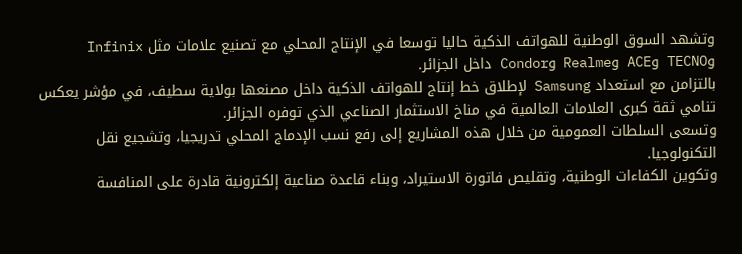وتشهد السوق الوطنية للهواتف الذكية حاليا توسعا في الإنتاج المحلي مع تصنيع علامات مثل Infinix وTECNO وACE وRealme وCondor داخل الجزائر.
بالتزامن مع استعداد Samsung لإطلاق خط إنتاج للهواتف الذكية داخل مصنعها بولاية سطيف، في مؤشر يعكس تنامي ثقة كبرى العلامات العالمية في مناخ الاستثمار الصناعي الذي توفره الجزائر.
وتسعى السلطات العمومية من خلال هذه المشاريع إلى رفع نسب الإدماج المحلي تدريجيا، وتشجيع نقل التكنولوجيا.
وتكوين الكفاءات الوطنية، وتقليص فاتورة الاستيراد، وبناء قاعدة صناعية إلكترونية قادرة على المنافسة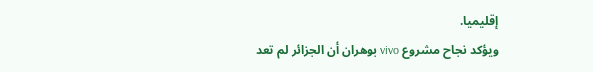إقليميا.
ويؤكد نجاح مشروع vivo بوهران أن الجزائر لم تعد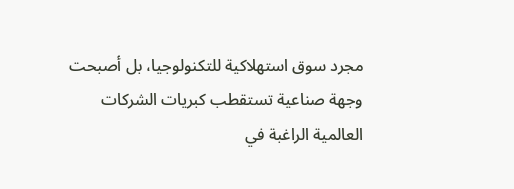مجرد سوق استهلاكية للتكنولوجيا، بل أصبحت وجهة صناعية تستقطب كبريات الشركات العالمية الراغبة في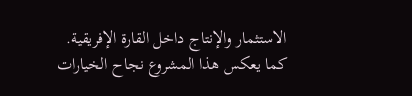الاستثمار والإنتاج داخل القارة الإفريقية.
كما يعكس هذا المشروع نجاح الخيارات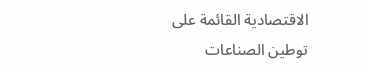الاقتصادية القائمة على توطين الصناعات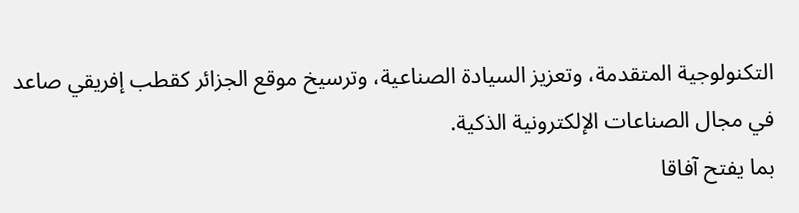التكنولوجية المتقدمة، وتعزيز السيادة الصناعية، وترسيخ موقع الجزائر كقطب إفريقي صاعد في مجال الصناعات الإلكترونية الذكية.
بما يفتح آفاقا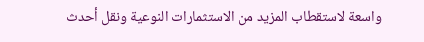واسعة لاستقطاب المزيد من الاستثمارات النوعية ونقل أحدث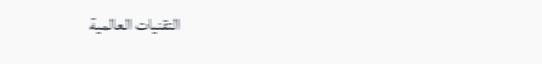التقنيات العالمية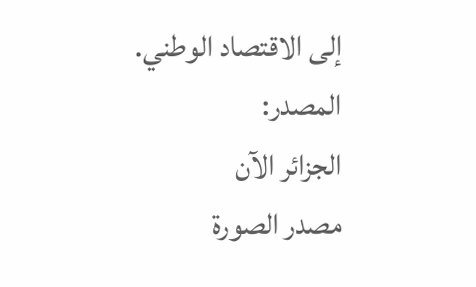إلى الاقتصاد الوطني.
المصدر:
الجزائر الآن
مصدر الصورة